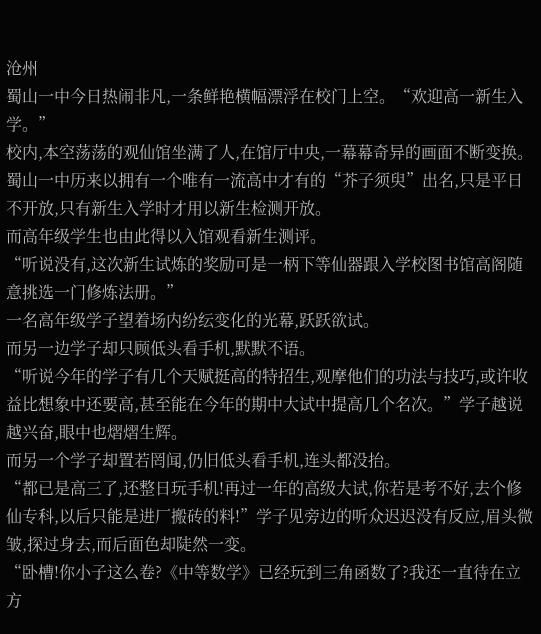沧州
蜀山一中今日热闹非凡,一条鲜艳横幅漂浮在校门上空。“欢迎高一新生入学。”
校内,本空荡荡的观仙馆坐满了人,在馆厅中央,一幕幕奇异的画面不断变换。
蜀山一中历来以拥有一个唯有一流高中才有的“芥子须臾”出名,只是平日不开放,只有新生入学时才用以新生检测开放。
而高年级学生也由此得以入馆观看新生测评。
“听说没有,这次新生试炼的奖励可是一柄下等仙器跟入学校图书馆高阁随意挑选一门修炼法册。”
一名高年级学子望着场内纷纭变化的光幕,跃跃欲试。
而另一边学子却只顾低头看手机,默默不语。
“听说今年的学子有几个天赋挺高的特招生,观摩他们的功法与技巧,或许收益比想象中还要高,甚至能在今年的期中大试中提高几个名次。”学子越说越兴奋,眼中也熠熠生辉。
而另一个学子却置若罔闻,仍旧低头看手机,连头都没抬。
“都已是高三了,还整日玩手机!再过一年的高级大试,你若是考不好,去个修仙专科,以后只能是进厂搬砖的料!”学子见旁边的听众迟迟没有反应,眉头微皱,探过身去,而后面色却陡然一变。
“卧槽!你小子这么卷?《中等数学》已经玩到三角函数了?我还一直待在立方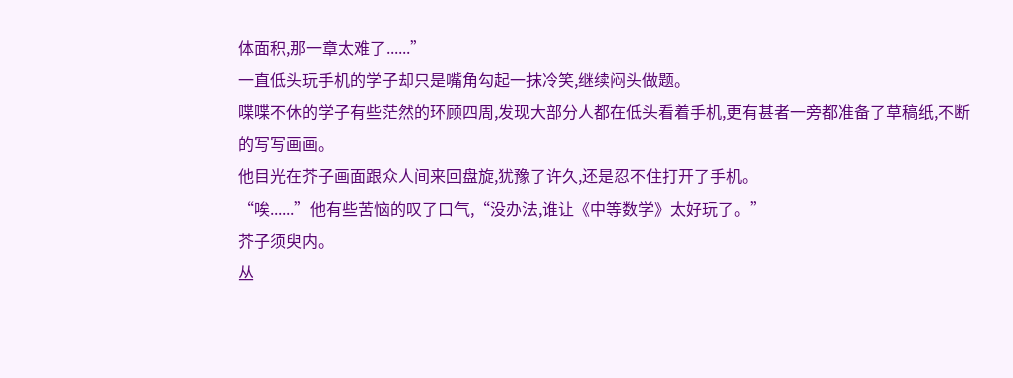体面积,那一章太难了......”
一直低头玩手机的学子却只是嘴角勾起一抹冷笑,继续闷头做题。
喋喋不休的学子有些茫然的环顾四周,发现大部分人都在低头看着手机,更有甚者一旁都准备了草稿纸,不断的写写画画。
他目光在芥子画面跟众人间来回盘旋,犹豫了许久,还是忍不住打开了手机。
“唉......”他有些苦恼的叹了口气,“没办法,谁让《中等数学》太好玩了。”
芥子须臾内。
丛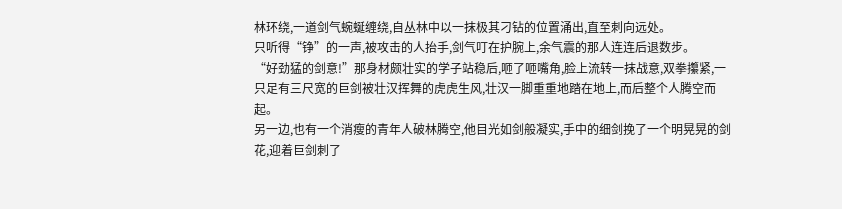林环绕,一道剑气蜿蜒缠绕,自丛林中以一抹极其刁钻的位置涌出,直至刺向远处。
只听得“铮”的一声,被攻击的人抬手,剑气叮在护腕上,余气震的那人连连后退数步。
“好劲猛的剑意!”那身材颇壮实的学子站稳后,咂了咂嘴角,脸上流转一抹战意,双拳攥紧,一只足有三尺宽的巨剑被壮汉挥舞的虎虎生风,壮汉一脚重重地踏在地上,而后整个人腾空而起。
另一边,也有一个消瘦的青年人破林腾空,他目光如剑般凝实,手中的细剑挽了一个明晃晃的剑花,迎着巨剑刺了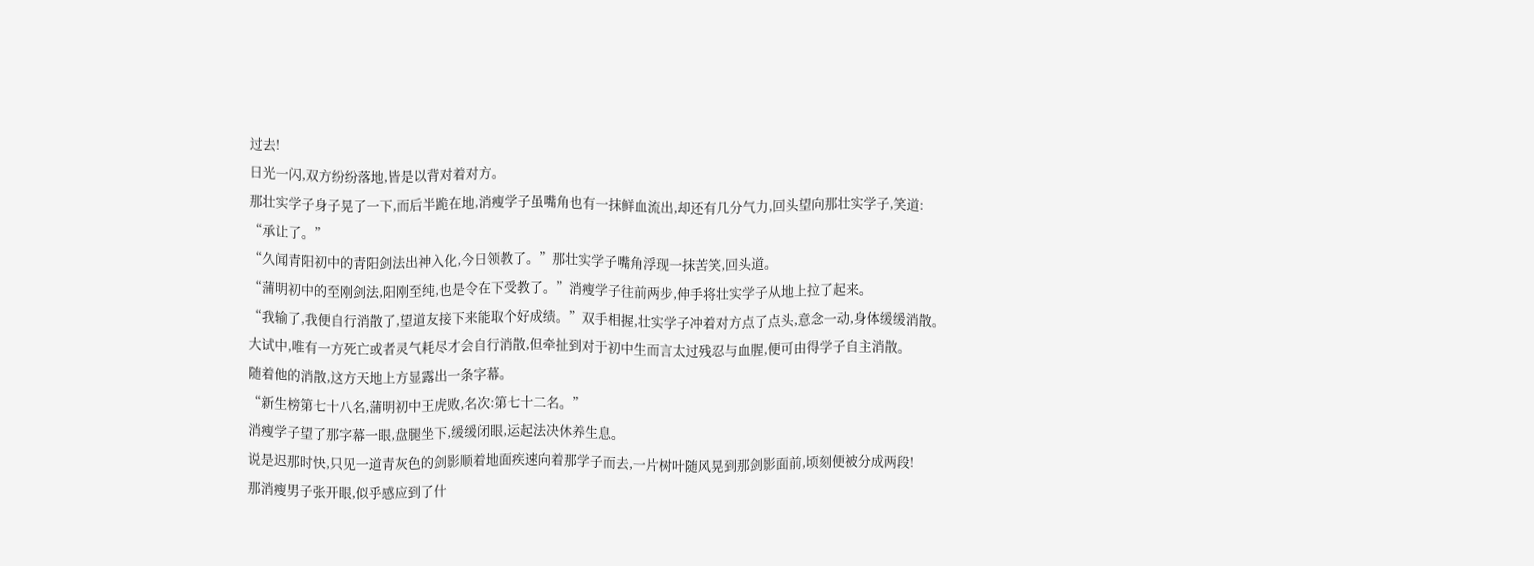过去!
日光一闪,双方纷纷落地,皆是以背对着对方。
那壮实学子身子晃了一下,而后半跪在地,消瘦学子虽嘴角也有一抹鲜血流出,却还有几分气力,回头望向那壮实学子,笑道:
“承让了。”
“久闻青阳初中的青阳剑法出神入化,今日领教了。”那壮实学子嘴角浮现一抹苦笑,回头道。
“蒲明初中的至刚剑法,阳刚至纯,也是令在下受教了。”消瘦学子往前两步,伸手将壮实学子从地上拉了起来。
“我输了,我便自行消散了,望道友接下来能取个好成绩。”双手相握,壮实学子冲着对方点了点头,意念一动,身体缓缓消散。
大试中,唯有一方死亡或者灵气耗尽才会自行消散,但牵扯到对于初中生而言太过残忍与血腥,便可由得学子自主消散。
随着他的消散,这方天地上方显露出一条字幕。
“新生榜第七十八名,蒲明初中王虎败,名次:第七十二名。”
消瘦学子望了那字幕一眼,盘腿坐下,缓缓闭眼,运起法决休养生息。
说是迟那时快,只见一道青灰色的剑影顺着地面疾速向着那学子而去,一片树叶随风晃到那剑影面前,顷刻便被分成两段!
那消瘦男子张开眼,似乎感应到了什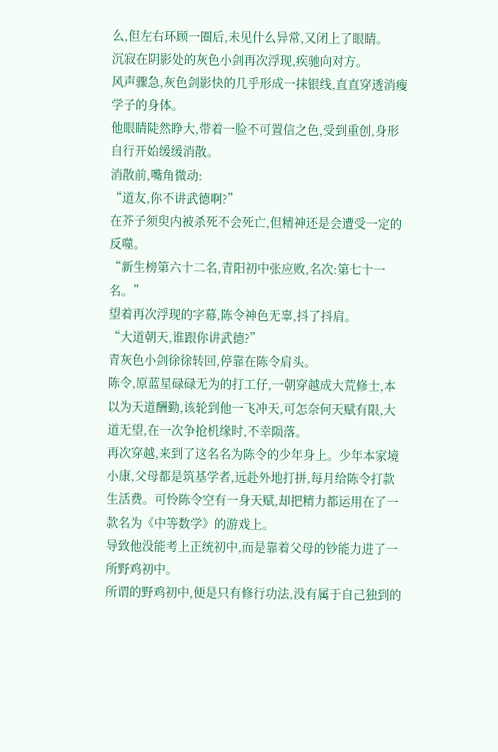么,但左右环顾一圈后,未见什么异常,又闭上了眼睛。
沉寂在阴影处的灰色小剑再次浮现,疾驰向对方。
风声骤急,灰色剑影快的几乎形成一抹银线,直直穿透消瘦学子的身体。
他眼睛陡然睁大,带着一脸不可置信之色,受到重创,身形自行开始缓缓消散。
消散前,嘴角微动:
“道友,你不讲武德啊?”
在芥子须臾内被杀死不会死亡,但精神还是会遭受一定的反噬。
“新生榜第六十二名,青阳初中张应败,名次:第七十一名。”
望着再次浮现的字幕,陈令神色无辜,抖了抖肩。
“大道朝天,谁跟你讲武德?”
青灰色小剑徐徐转回,停靠在陈令肩头。
陈令,原蓝星碌碌无为的打工仔,一朝穿越成大荒修士,本以为天道酬勤,该轮到他一飞冲天,可怎奈何天赋有限,大道无望,在一次争抢机缘时,不幸陨落。
再次穿越,来到了这名名为陈令的少年身上。少年本家境小康,父母都是筑基学者,远赴外地打拼,每月给陈令打款生活费。可怜陈令空有一身天赋,却把精力都运用在了一款名为《中等数学》的游戏上。
导致他没能考上正统初中,而是靠着父母的钞能力进了一所野鸡初中。
所谓的野鸡初中,便是只有修行功法,没有属于自己独到的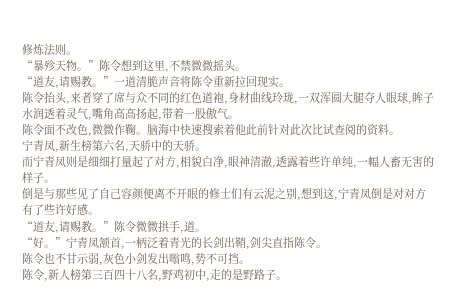修炼法则。
“暴殄天物。”陈令想到这里,不禁微微摇头。
“道友,请赐教。”一道清脆声音将陈令重新拉回现实。
陈令抬头,来者穿了席与众不同的红色道袍,身材曲线玲珑,一双浑圆大腿夺人眼球,眸子水润透着灵气,嘴角高高扬起,带着一股傲气。
陈令面不改色,微微作鞠。脑海中快速搜索着他此前针对此次比试查阅的资料。
宁青凤,新生榜第六名,天骄中的天骄。
而宁青凤则是细细打量起了对方,相貌白净,眼神清澈,透露着些许单纯,一幅人畜无害的样子。
倒是与那些见了自己容颜便离不开眼的修士们有云泥之别,想到这,宁青凤倒是对对方有了些许好感。
“道友,请赐教。”陈令微微拱手,道。
“好。”宁青凤颔首,一柄泛着青光的长剑出鞘,剑尖直指陈令。
陈令也不甘示弱,灰色小剑发出嗡鸣,势不可挡。
陈令,新人榜第三百四十八名,野鸡初中,走的是野路子。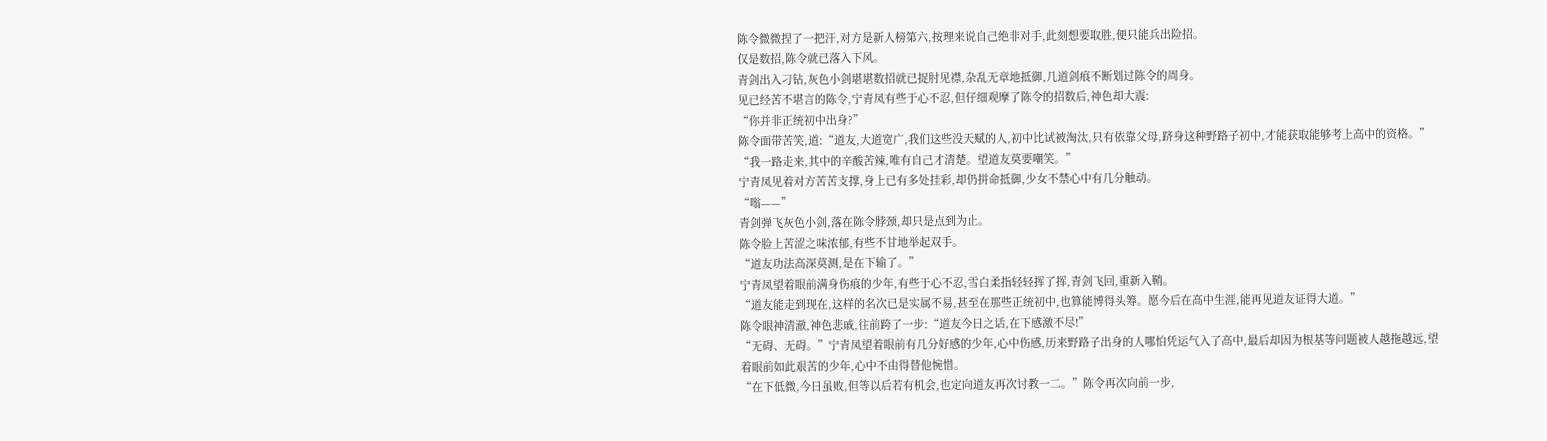陈令微微捏了一把汗,对方是新人榜第六,按理来说自己绝非对手,此刻想要取胜,便只能兵出险招。
仅是数招,陈令就已落入下风。
青剑出入刁钻,灰色小剑堪堪数招就已捉肘见襟,杂乱无章地抵御,几道剑痕不断划过陈令的周身。
见已经苦不堪言的陈令,宁青凤有些于心不忍,但仔细观摩了陈令的招数后,神色却大震:
“你并非正统初中出身?”
陈令面带苦笑,道:“道友,大道宽广,我们这些没天赋的人,初中比试被淘汰,只有依靠父母,跻身这种野路子初中,才能获取能够考上高中的资格。”
“我一路走来,其中的辛酸苦辣,唯有自己才清楚。望道友莫要嘲笑。”
宁青凤见着对方苦苦支撑,身上已有多处挂彩,却仍拼命抵御,少女不禁心中有几分触动。
“嗡——”
青剑弹飞灰色小剑,落在陈令脖颈,却只是点到为止。
陈令脸上苦涩之味浓郁,有些不甘地举起双手。
“道友功法高深莫测,是在下输了。”
宁青凤望着眼前满身伤痕的少年,有些于心不忍,雪白柔指轻轻挥了挥,青剑飞回,重新入鞘。
“道友能走到现在,这样的名次已是实属不易,甚至在那些正统初中,也算能博得头筹。愿今后在高中生涯,能再见道友证得大道。”
陈令眼神清澈,神色悲戚,往前跨了一步:“道友今日之话,在下感激不尽!”
“无碍、无碍。”宁青凤望着眼前有几分好感的少年,心中伤感,历来野路子出身的人哪怕凭运气入了高中,最后却因为根基等问题被人越拖越远,望着眼前如此艰苦的少年,心中不由得替他惋惜。
“在下低微,今日虽败,但等以后若有机会,也定向道友再次讨教一二。”陈令再次向前一步,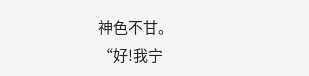神色不甘。
“好!我宁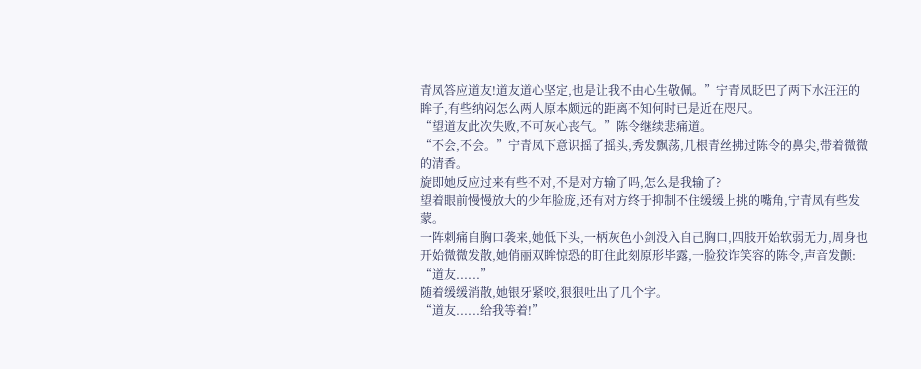青凤答应道友!道友道心坚定,也是让我不由心生敬佩。”宁青凤眨巴了两下水汪汪的眸子,有些纳闷怎么两人原本颇远的距离不知何时已是近在咫尺。
“望道友此次失败,不可灰心丧气。”陈令继续悲痛道。
“不会,不会。”宁青凤下意识摇了摇头,秀发飘荡,几根青丝拂过陈令的鼻尖,带着微微的清香。
旋即她反应过来有些不对,不是对方输了吗,怎么是我输了?
望着眼前慢慢放大的少年脸庞,还有对方终于抑制不住缓缓上挑的嘴角,宁青凤有些发蒙。
一阵刺痛自胸口袭来,她低下头,一柄灰色小剑没入自己胸口,四肢开始软弱无力,周身也开始微微发散,她俏丽双眸惊恐的盯住此刻原形毕露,一脸狡诈笑容的陈令,声音发颤:
“道友......”
随着缓缓消散,她银牙紧咬,狠狠吐出了几个字。
“道友......给我等着!”